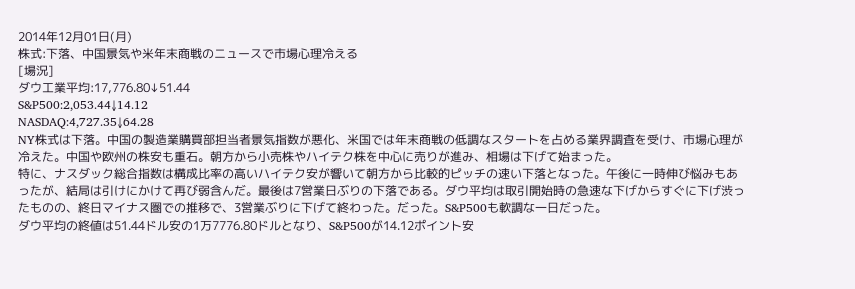2014年12月01日(月)
株式:下落、中国景気や米年末商戦のニュースで市場心理冷える
[場況]
ダウ工業平均:17,776.80↓51.44
S&P500:2,053.44↓14.12
NASDAQ:4,727.35↓64.28
NY株式は下落。中国の製造業購買部担当者景気指数が悪化、米国では年末商戦の低調なスタートを占める業界調査を受け、市場心理が冷えた。中国や欧州の株安も重石。朝方から小売株やハイテク株を中心に売りが進み、相場は下げて始まった。
特に、ナスダック総合指数は構成比率の高いハイテク安が響いて朝方から比較的ピッチの速い下落となった。午後に一時伸び悩みもあったが、結局は引けにかけて再び弱含んだ。最後は7営業日ぶりの下落である。ダウ平均は取引開始時の急速な下げからすぐに下げ渋ったものの、終日マイナス圏での推移で、3営業ぶりに下げて終わった。だった。S&P500も軟調な一日だった。
ダウ平均の終値は51.44ドル安の1万7776.80ドルとなり、S&P500が14.12ポイント安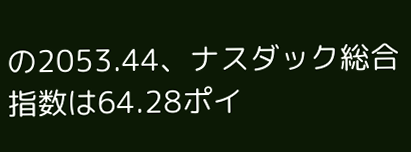の2053.44、ナスダック総合指数は64.28ポイ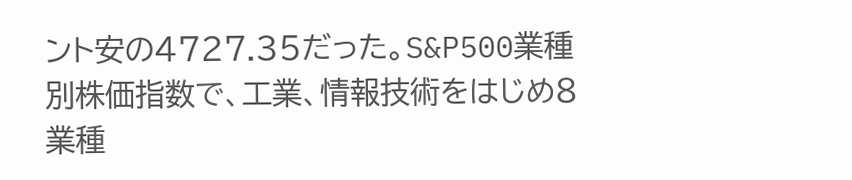ント安の4727.35だった。S&P500業種別株価指数で、工業、情報技術をはじめ8業種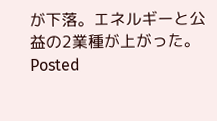が下落。エネルギーと公益の2業種が上がった。
Posted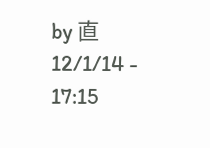by 直 12/1/14 - 17:15